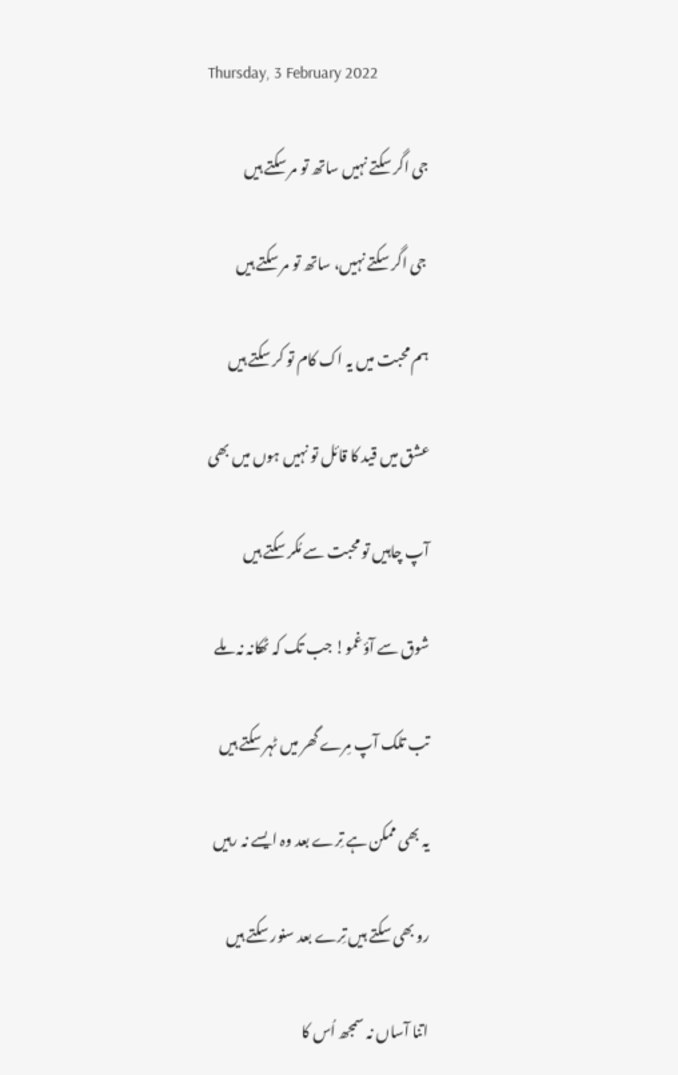Thursday, 3 February 2022

جی اگر سکتے نہیں ساتھ تو مر سکتے ہیں

 جی اگر سکتے نہیں، ساتھ تو مر سکتے ہیں

ہم محبت میں یہ اک کام تو کر سکتے ہیں

عشق میں قید کا قائل تو نہیں ہوں میں بھی

آپ چاہیں تو محبت سے مُکر سکتے ہیں

شوق سے آؤغمو! جب تک کہ ٹھکانہ نہ ملے

تب تلک آپ مِرے گھر میں ٹہر سکتے ہیں

یہ بھی ممکن ہے تِرے بعد وہ ایسے نہ رہیں

رو بھی سکتے ہیں تِرے بعد سنور سکتے ہیں

اتنا آساں نہ سمجھ اُس کا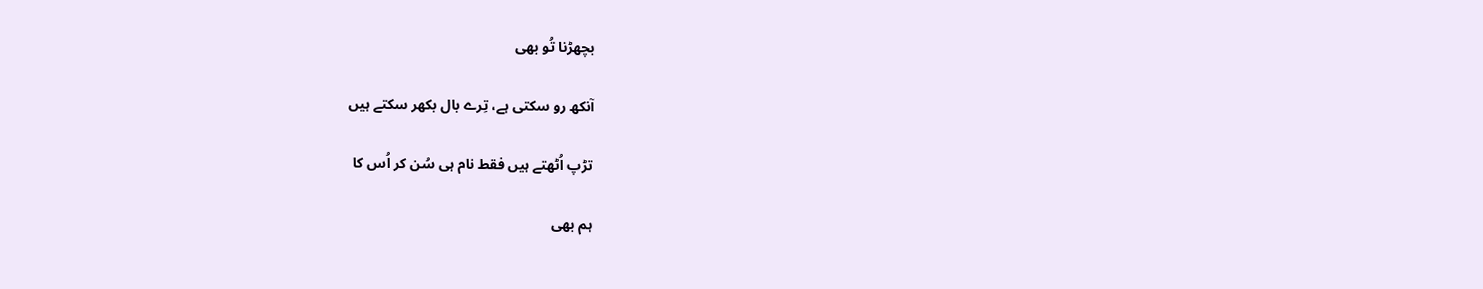بچھڑنا تُو بھی

آنکھ رو سکتی ہے، تِرے بال بکھر سکتے ہیں

تڑپ اُٹھتے ہیں فقط نام ہی سُن کر اُس کا

ہم بھی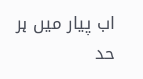اب پیار میں ہر حد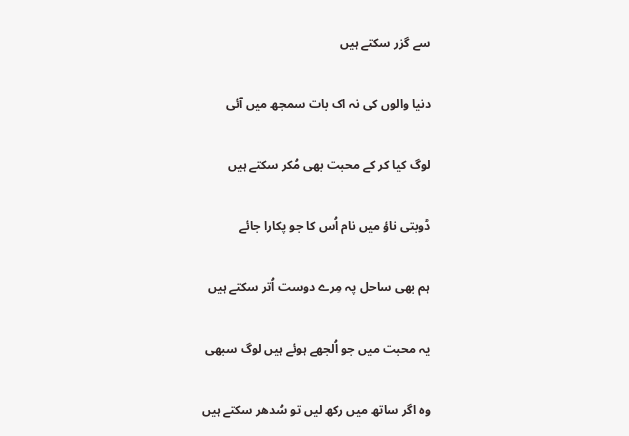سے گزر سکتے ہیں

دنیا والوں کی نہ اک بات سمجھ میں آئی

لوگ کیا کر کے محبت بھی مُکر سکتے ہیں

ڈوبتی ناؤ میں نام اُس کا جو پکارا جائے

ہم بھی ساحل پہ مِرے دوست اُتر سکتے ہیں

یہ محبت میں جو اُلجھے ہوئے ہیں لوگ سبھی

وہ اگر ساتھ میں رکھ لیں تو سُدھر سکتے ہیں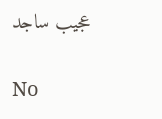عجیب ساجد

No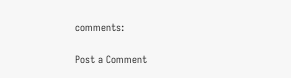comments:

Post a Comment